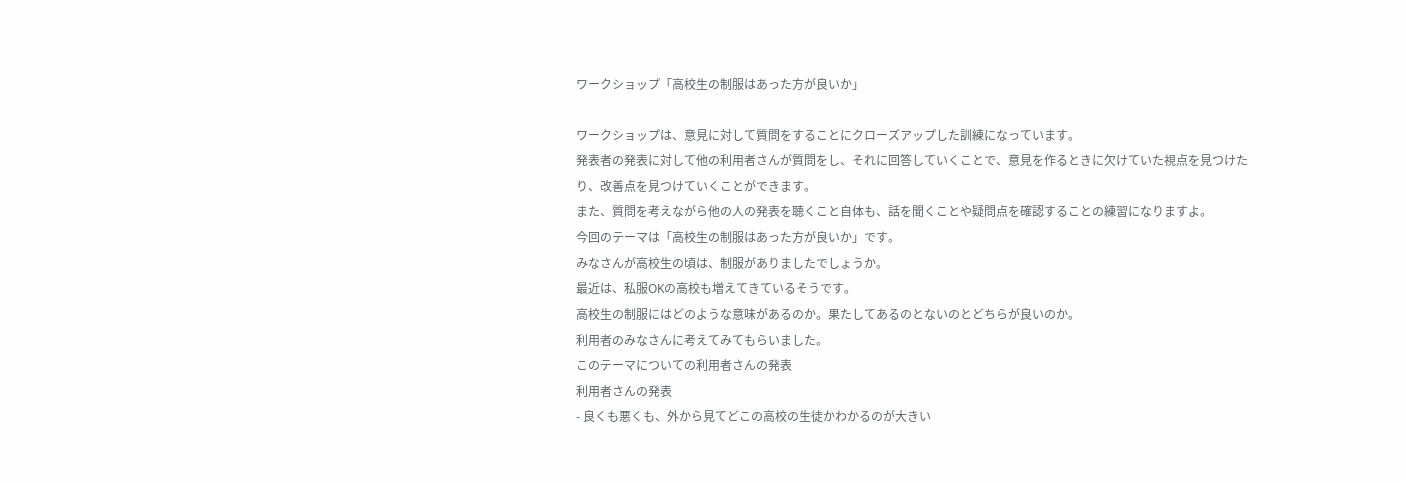ワークショップ「高校生の制服はあった方が良いか」

ワークショップは、意見に対して質問をすることにクローズアップした訓練になっています。
発表者の発表に対して他の利用者さんが質問をし、それに回答していくことで、意見を作るときに欠けていた視点を見つけたり、改善点を見つけていくことができます。
また、質問を考えながら他の人の発表を聴くこと自体も、話を聞くことや疑問点を確認することの練習になりますよ。
今回のテーマは「高校生の制服はあった方が良いか」です。
みなさんが高校生の頃は、制服がありましたでしょうか。
最近は、私服OKの高校も増えてきているそうです。
高校生の制服にはどのような意味があるのか。果たしてあるのとないのとどちらが良いのか。
利用者のみなさんに考えてみてもらいました。
このテーマについての利用者さんの発表
利用者さんの発表
- 良くも悪くも、外から見てどこの高校の生徒かわかるのが大きい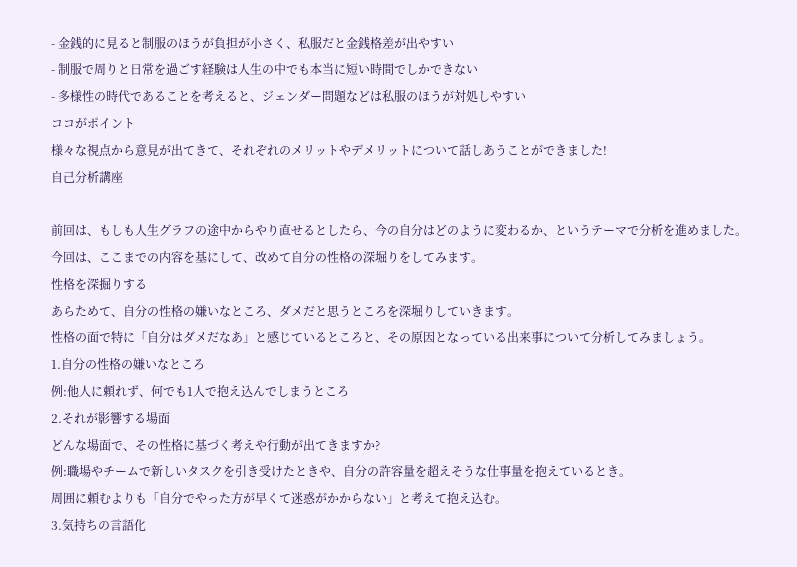- 金銭的に見ると制服のほうが負担が小さく、私服だと金銭格差が出やすい
- 制服で周りと日常を過ごす経験は人生の中でも本当に短い時間でしかできない
- 多様性の時代であることを考えると、ジェンダー問題などは私服のほうが対処しやすい
ココがポイント
様々な視点から意見が出てきて、それぞれのメリットやデメリットについて話しあうことができました!
自己分析講座

前回は、もしも人生グラフの途中からやり直せるとしたら、今の自分はどのように変わるか、というテーマで分析を進めました。
今回は、ここまでの内容を基にして、改めて自分の性格の深堀りをしてみます。
性格を深掘りする
あらためて、自分の性格の嫌いなところ、ダメだと思うところを深堀りしていきます。
性格の面で特に「自分はダメだなあ」と感じているところと、その原因となっている出来事について分析してみましょう。
1.自分の性格の嫌いなところ
例:他人に頼れず、何でも1人で抱え込んでしまうところ
2.それが影響する場面
どんな場面で、その性格に基づく考えや行動が出てきますか?
例:職場やチームで新しいタスクを引き受けたときや、自分の許容量を超えそうな仕事量を抱えているとき。
周囲に頼むよりも「自分でやった方が早くて迷惑がかからない」と考えて抱え込む。
3.気持ちの言語化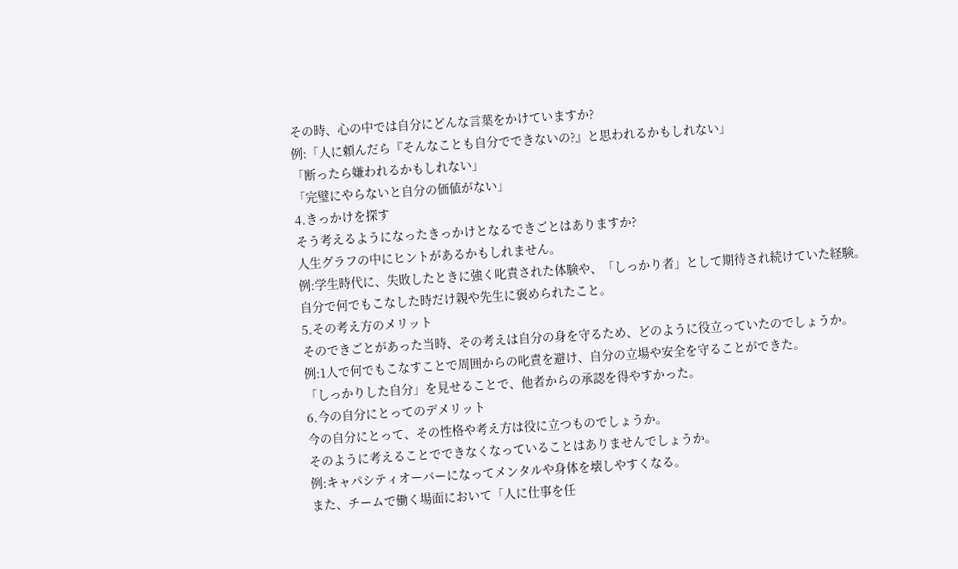その時、心の中では自分にどんな言葉をかけていますか?
例:「人に頼んだら『そんなことも自分でできないの?』と思われるかもしれない」
「断ったら嫌われるかもしれない」
「完璧にやらないと自分の価値がない」
4.きっかけを探す
そう考えるようになったきっかけとなるできごとはありますか?
人生グラフの中にヒントがあるかもしれません。
例:学生時代に、失敗したときに強く叱責された体験や、「しっかり者」として期待され続けていた経験。
自分で何でもこなした時だけ親や先生に褒められたこと。
5.その考え方のメリット
そのできごとがあった当時、その考えは自分の身を守るため、どのように役立っていたのでしょうか。
例:1人で何でもこなすことで周囲からの叱責を避け、自分の立場や安全を守ることができた。
「しっかりした自分」を見せることで、他者からの承認を得やすかった。
6.今の自分にとってのデメリット
今の自分にとって、その性格や考え方は役に立つものでしょうか。
そのように考えることでできなくなっていることはありませんでしょうか。
例:キャパシティオーバーになってメンタルや身体を壊しやすくなる。
また、チームで働く場面において「人に仕事を任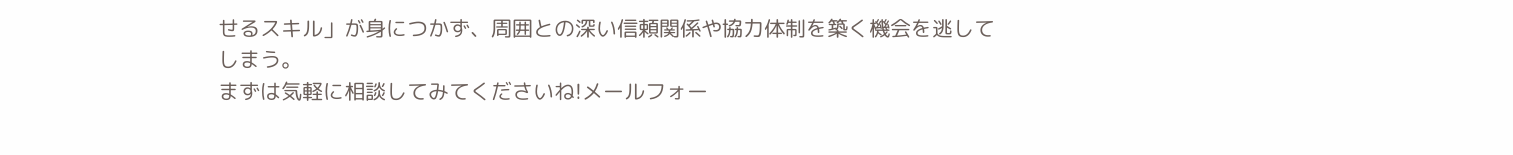せるスキル」が身につかず、周囲との深い信頼関係や協力体制を築く機会を逃して
しまう。
まずは気軽に相談してみてくださいね!メールフォー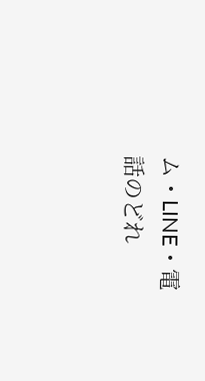ム・LINE・電話のどれ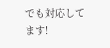でも対応してます!